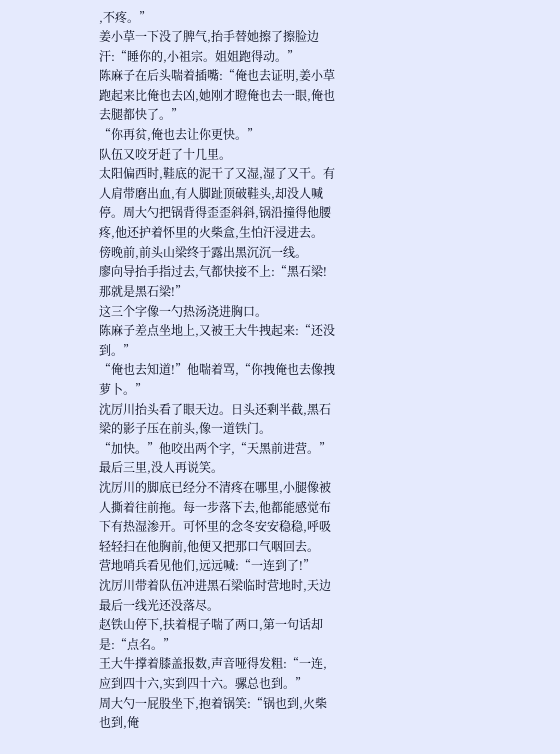,不疼。”
姜小草一下没了脾气,抬手替她擦了擦脸边汗:“睡你的,小祖宗。姐姐跑得动。”
陈麻子在后头喘着插嘴:“俺也去证明,姜小草跑起来比俺也去凶,她刚才瞪俺也去一眼,俺也去腿都快了。”
“你再贫,俺也去让你更快。”
队伍又咬牙赶了十几里。
太阳偏西时,鞋底的泥干了又湿,湿了又干。有人肩带磨出血,有人脚趾顶破鞋头,却没人喊停。周大勺把锅背得歪歪斜斜,锅沿撞得他腰疼,他还护着怀里的火柴盒,生怕汗浸进去。
傍晚前,前头山梁终于露出黑沉沉一线。
廖向导抬手指过去,气都快接不上:“黑石梁!那就是黑石梁!”
这三个字像一勺热汤浇进胸口。
陈麻子差点坐地上,又被王大牛拽起来:“还没到。”
“俺也去知道!”他喘着骂,“你拽俺也去像拽萝卜。”
沈厉川抬头看了眼天边。日头还剩半截,黑石梁的影子压在前头,像一道铁门。
“加快。”他咬出两个字,“天黑前进营。”
最后三里,没人再说笑。
沈厉川的脚底已经分不清疼在哪里,小腿像被人撕着往前拖。每一步落下去,他都能感觉布下有热湿渗开。可怀里的念冬安安稳稳,呼吸轻轻扫在他胸前,他便又把那口气咽回去。
营地哨兵看见他们,远远喊:“一连到了!”
沈厉川带着队伍冲进黑石梁临时营地时,天边最后一线光还没落尽。
赵铁山停下,扶着棍子喘了两口,第一句话却是:“点名。”
王大牛撑着膝盖报数,声音哑得发粗:“一连,应到四十六,实到四十六。骡总也到。”
周大勺一屁股坐下,抱着锅笑:“锅也到,火柴也到,俺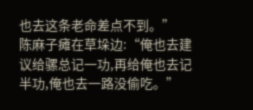也去这条老命差点不到。”
陈麻子瘫在草垛边:“俺也去建议给骡总记一功,再给俺也去记半功,俺也去一路没偷吃。”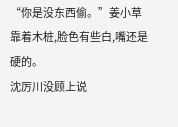“你是没东西偷。”姜小草靠着木桩,脸色有些白,嘴还是硬的。
沈厉川没顾上说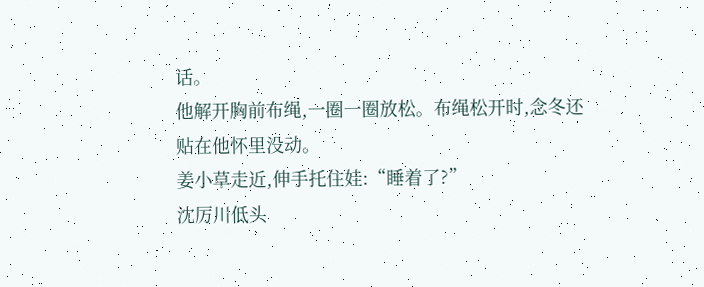话。
他解开胸前布绳,一圈一圈放松。布绳松开时,念冬还贴在他怀里没动。
姜小草走近,伸手托住娃:“睡着了?”
沈厉川低头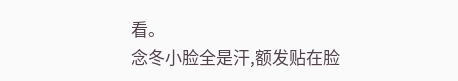看。
念冬小脸全是汗,额发贴在脸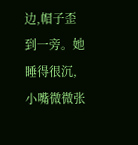边,帽子歪到一旁。她睡得很沉,小嘴微微张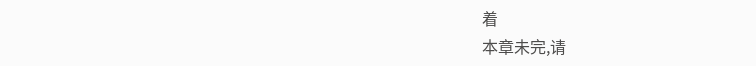着
本章未完,请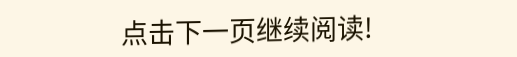点击下一页继续阅读!